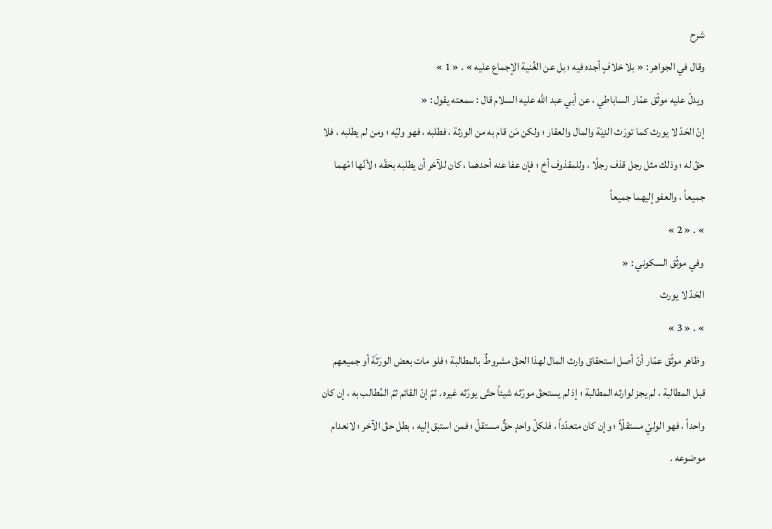شرح
وقال في الجواهر : « بلا خلافٍ أجده فيه ؛ بل عن الغُنية الإجماع عليه » . « 1 »
ويدلّ عليه موثّق عمّار الساباطي ، عن أبي عبد اللّه عليه السلام قال : سمعته يقول : «
إنّ الحَدّ لا يورث كما تورَث الدِيَة والمال والعقار ؛ ولكن مَن قام به من الورثة ، فطلبه ، فهو وليّه ؛ ومن لم يطلبه ، فلا حقّ له ؛ وذلك مثل رجل قذف رجلًا ، وللمقذوف أخ ؛ فإن عفا عنه أحدهما ، كان للآخر أن يطلبه بحقّه ؛ لأنّها امّهما جميعاً ، والعفو إليهما جميعاً
» . « 2 »
وفي موثّق السكوني : «
الحَدّ لا يورث
» . « 3 »
وظاهر موثّق عمّار أنّ أصل استحقاق وارث المال لهذا الحقّ مشروطٌ بالمطالبة ؛ فلو مات بعض الورَثَة أو جميعهم قبل المطالبة ، لم يجز لوارثه المطالبة ؛ إذ لم يستحقّ مورّثه شيئاً حتّى يورّثه غيره . ثمّ إنّ القائم ثمّ المُطالب به ، إن كان واحداً ، فهو الوليّ مستقلّاً ؛ وإن كان متعدّداً ، فلكلّ واحدٍ حقٌّ مستقلّ ؛ فمن استبق إليه ، بطل حقّ الآخر ؛ لانعدام موضوعه .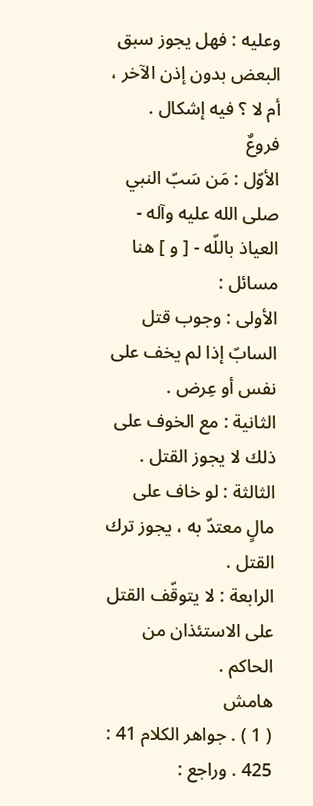وعليه : فهل يجوز سبق البعض بدون إذن الآخر ، أم لا ؟ فيه إشكال .
فروعٌ
الأوّل : مَن سَبّ النبي صلى الله عليه وآله - العياذ باللّه - [ و ] هنا مسائل :
الأولى : وجوب قتل السابّ إذا لم يخف على نفس أو عِرض .
الثانية : مع الخوف على ذلك لا يجوز القتل .
الثالثة : لو خاف على مالٍ معتدّ به ، يجوز ترك القتل .
الرابعة : لا يتوقّف القتل على الاستئذان من الحاكم .
هامش
( 1 ) . جواهر الكلام 41 : 425 . وراجع :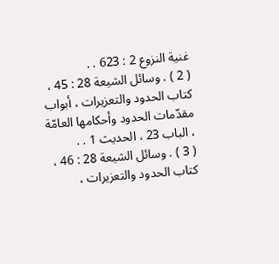غنية النزوع 2 : 623 . .
( 2 ) . وسائل الشيعة 28 : 45 ، كتاب الحدود والتعزيرات ، أبواب مقدّمات الحدود وأحكامها العامّة ، الباب 23 ، الحديث 1 . .
( 3 ) . وسائل الشيعة 28 : 46 ، كتاب الحدود والتعزيرات ،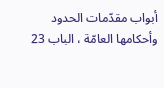أبواب مقدّمات الحدود وأحكامها العامّة ، الباب 23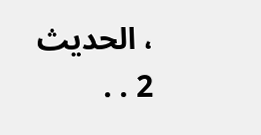، الحديث 2 . .